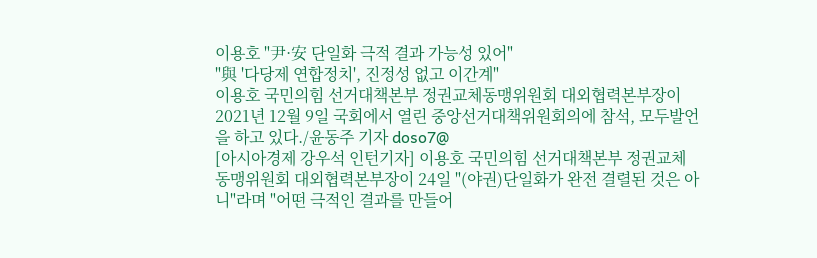이용호 "尹·安 단일화 극적 결과 가능성 있어"
"與 '다당제 연합정치', 진정성 없고 이간계"
이용호 국민의힘 선거대책본부 정권교체동맹위원회 대외협력본부장이 2021년 12월 9일 국회에서 열린 중앙선거대책위원회의에 참석, 모두발언을 하고 있다./윤동주 기자 doso7@
[아시아경제 강우석 인턴기자] 이용호 국민의힘 선거대책본부 정권교체동맹위원회 대외협력본부장이 24일 "(야권)단일화가 완전 결렬된 것은 아니"라며 "어떤 극적인 결과를 만들어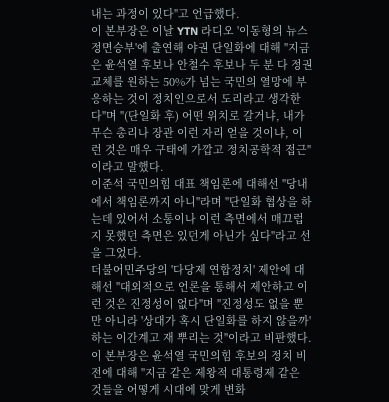내는 과정이 있다"고 언급했다.
이 본부장은 이날 YTN 라디오 '이동형의 뉴스 정면승부'에 출연해 야권 단일화에 대해 "지금은 윤석열 후보나 안철수 후보나 두 분 다 정권교체를 원하는 50%가 넘는 국민의 열망에 부응하는 것이 정치인으로서 도리라고 생각한다"며 "(단일화 후) 어떤 위치로 갈거냐, 내가 무슨 총리나 장관 이런 자리 얻을 것이냐, 이런 것은 매우 구태에 가깝고 정치공학적 접근"이라고 말했다.
이준석 국민의힘 대표 책임론에 대해선 "당내에서 책임론까지 아니"라며 "단일화 협상을 하는데 있어서 소통이나 이런 측면에서 매끄럽지 못했던 측면은 있던게 아닌가 싶다"라고 선을 그었다.
더불어민주당의 '다당제 연합정치' 제안에 대해선 "대외적으로 언론을 통해서 제안하고 이런 것은 진정성이 없다"며 "진정성도 없을 뿐만 아니라 '상대가 혹시 단일화를 하지 않을까'하는 이간계고 재 뿌리는 것"이라고 비판했다.
이 본부장은 윤석열 국민의힘 후보의 정치 비전에 대해 "지금 같은 제왕적 대통령제 같은 것들을 어떻게 시대에 맞게 변화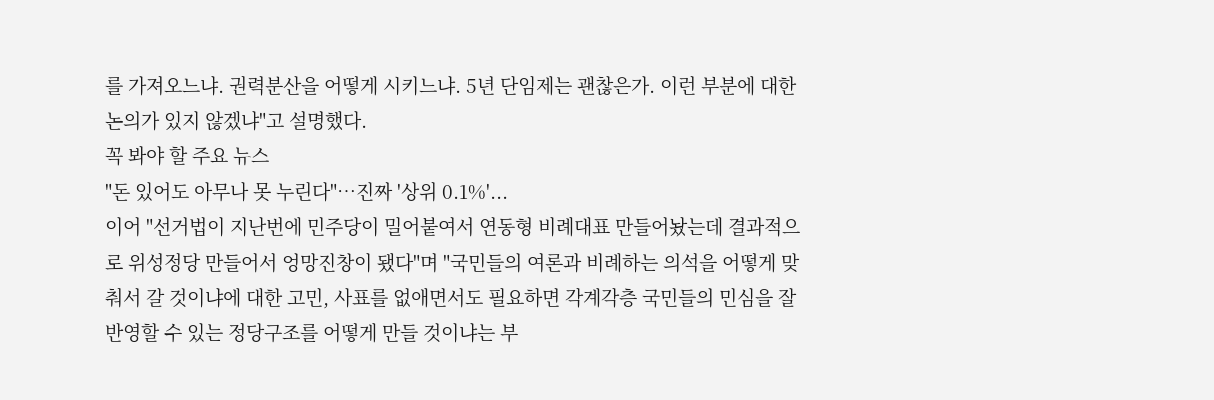를 가져오느냐. 권력분산을 어떻게 시키느냐. 5년 단임제는 괜찮은가. 이런 부분에 대한 논의가 있지 않겠냐"고 설명했다.
꼭 봐야 할 주요 뉴스
"돈 있어도 아무나 못 누린다"…진짜 '상위 0.1%'...
이어 "선거법이 지난번에 민주당이 밀어붙여서 연동형 비례대표 만들어놨는데 결과적으로 위성정당 만들어서 엉망진창이 됐다"며 "국민들의 여론과 비례하는 의석을 어떻게 맞춰서 갈 것이냐에 대한 고민, 사표를 없애면서도 필요하면 각계각층 국민들의 민심을 잘 반영할 수 있는 정당구조를 어떻게 만들 것이냐는 부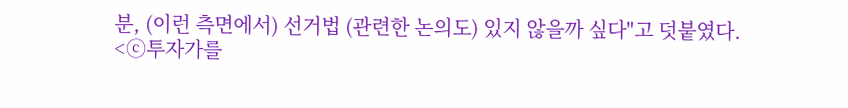분, (이런 측면에서) 선거법 (관련한 논의도) 있지 않을까 싶다"고 덧붙였다.
<ⓒ투자가를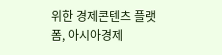위한 경제콘텐츠 플랫폼, 아시아경제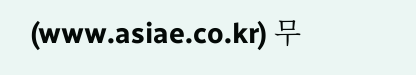(www.asiae.co.kr) 무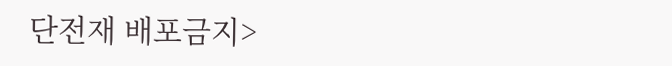단전재 배포금지>